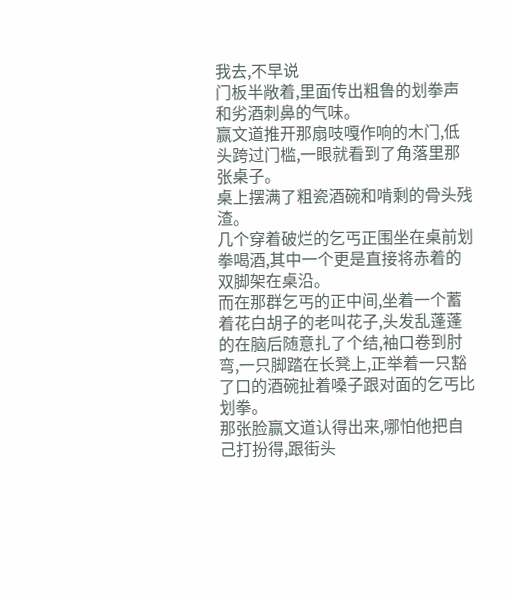我去,不早说
门板半敞着,里面传出粗鲁的划拳声和劣酒刺鼻的气味。
赢文道推开那扇吱嘎作响的木门,低头跨过门槛,一眼就看到了角落里那张桌子。
桌上摆满了粗瓷酒碗和啃剩的骨头残渣。
几个穿着破烂的乞丐正围坐在桌前划拳喝酒,其中一个更是直接将赤着的双脚架在桌沿。
而在那群乞丐的正中间,坐着一个蓄着花白胡子的老叫花子,头发乱蓬蓬的在脑后随意扎了个结,袖口卷到肘弯,一只脚踏在长凳上,正举着一只豁了口的酒碗扯着嗓子跟对面的乞丐比划拳。
那张脸赢文道认得出来,哪怕他把自己打扮得,跟街头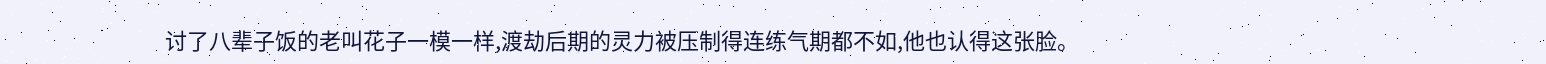讨了八辈子饭的老叫花子一模一样,渡劫后期的灵力被压制得连练气期都不如,他也认得这张脸。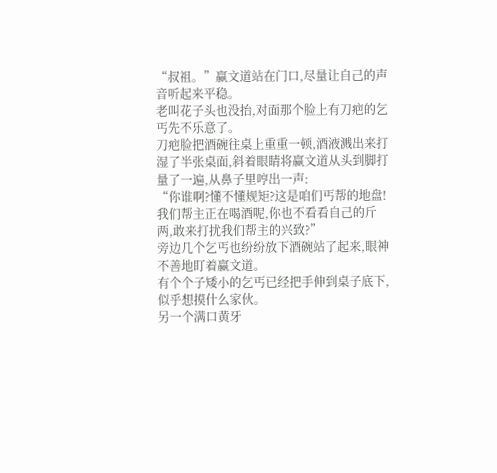“叔祖。”赢文道站在门口,尽量让自己的声音听起来平稳。
老叫花子头也没抬,对面那个脸上有刀疤的乞丐先不乐意了。
刀疤脸把酒碗往桌上重重一顿,酒液溅出来打湿了半张桌面,斜着眼睛将赢文道从头到脚打量了一遍,从鼻子里哼出一声:
“你谁啊?懂不懂规矩?这是咱们丐帮的地盘!我们帮主正在喝酒呢,你也不看看自己的斤两,敢来打扰我们帮主的兴致?”
旁边几个乞丐也纷纷放下酒碗站了起来,眼神不善地盯着赢文道。
有个个子矮小的乞丐已经把手伸到桌子底下,似乎想摸什么家伙。
另一个满口黄牙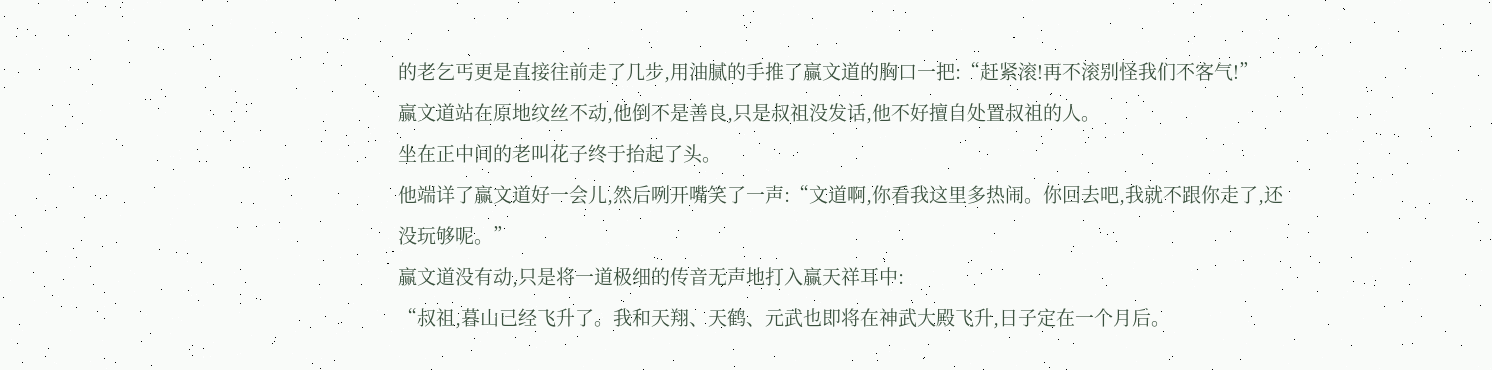的老乞丐更是直接往前走了几步,用油腻的手推了赢文道的胸口一把:“赶紧滚!再不滚别怪我们不客气!”
赢文道站在原地纹丝不动,他倒不是善良,只是叔祖没发话,他不好擅自处置叔祖的人。
坐在正中间的老叫花子终于抬起了头。
他端详了赢文道好一会儿,然后咧开嘴笑了一声:“文道啊,你看我这里多热闹。你回去吧,我就不跟你走了,还没玩够呢。”
赢文道没有动,只是将一道极细的传音无声地打入赢天祥耳中:
“叔祖,暮山已经飞升了。我和天翔、天鹤、元武也即将在神武大殿飞升,日子定在一个月后。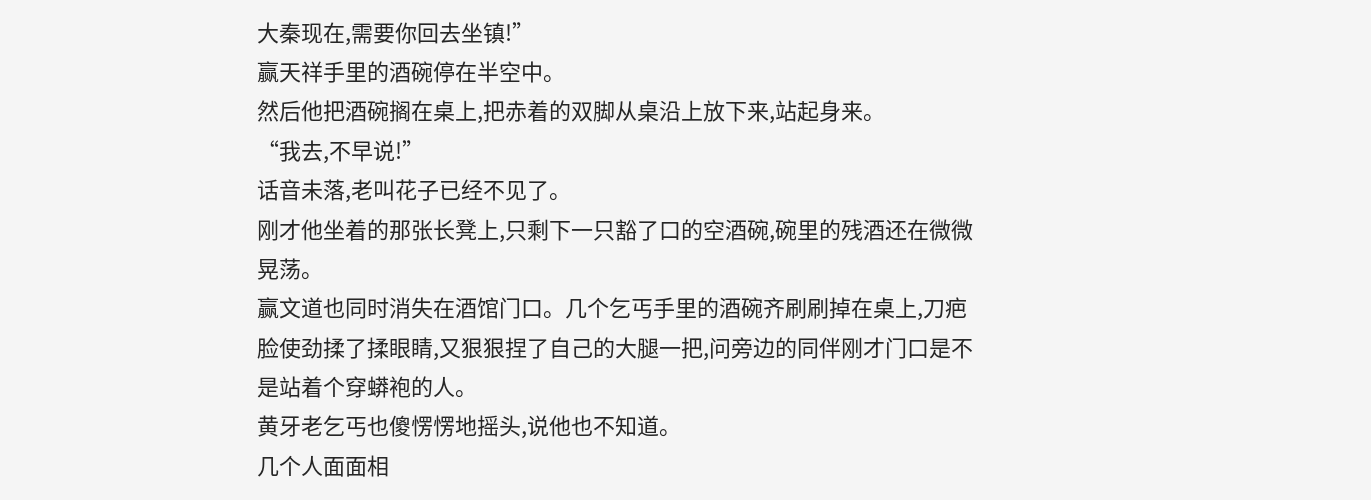大秦现在,需要你回去坐镇!”
赢天祥手里的酒碗停在半空中。
然后他把酒碗搁在桌上,把赤着的双脚从桌沿上放下来,站起身来。
“我去,不早说!”
话音未落,老叫花子已经不见了。
刚才他坐着的那张长凳上,只剩下一只豁了口的空酒碗,碗里的残酒还在微微晃荡。
赢文道也同时消失在酒馆门口。几个乞丐手里的酒碗齐刷刷掉在桌上,刀疤脸使劲揉了揉眼睛,又狠狠捏了自己的大腿一把,问旁边的同伴刚才门口是不是站着个穿蟒袍的人。
黄牙老乞丐也傻愣愣地摇头,说他也不知道。
几个人面面相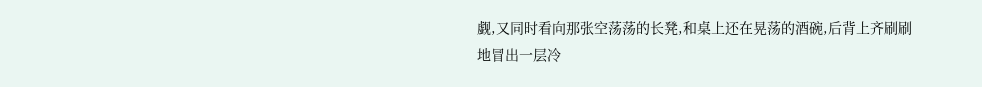觑,又同时看向那张空荡荡的长凳,和桌上还在晃荡的酒碗,后背上齐刷刷地冒出一层冷